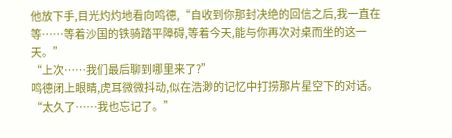他放下手,目光灼灼地看向鸣德,“自收到你那封决绝的回信之后,我一直在等……等着沙国的铁骑踏平障碍,等着今天,能与你再次对桌而坐的这一天。”
“上次……我们最后聊到哪里来了?”
鸣德闭上眼睛,虎耳微微抖动,似在浩渺的记忆中打捞那片星空下的对话。
“太久了……我也忘记了。”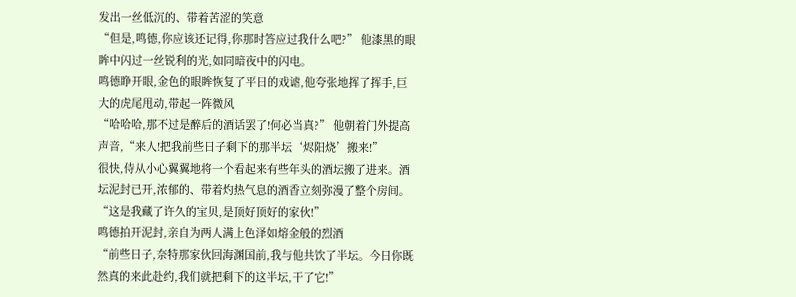发出一丝低沉的、带着苦涩的笑意
“但是,鸣德,你应该还记得,你那时答应过我什么吧?” 他漆黑的眼眸中闪过一丝锐利的光,如同暗夜中的闪电。
鸣德睁开眼,金色的眼眸恢复了平日的戏谑,他夸张地挥了挥手,巨大的虎尾甩动,带起一阵微风
“哈哈哈,那不过是醉后的酒话罢了!何必当真?” 他朝着门外提高声音,“来人!把我前些日子剩下的那半坛‘烬阳烧’搬来!”
很快,侍从小心翼翼地将一个看起来有些年头的酒坛搬了进来。酒坛泥封已开,浓郁的、带着灼热气息的酒香立刻弥漫了整个房间。“这是我藏了许久的宝贝,是顶好顶好的家伙!”
鸣德拍开泥封,亲自为两人满上色泽如熔金般的烈酒
“前些日子,奈特那家伙回海渊国前,我与他共饮了半坛。今日你既然真的来此赴约,我们就把剩下的这半坛,干了它!”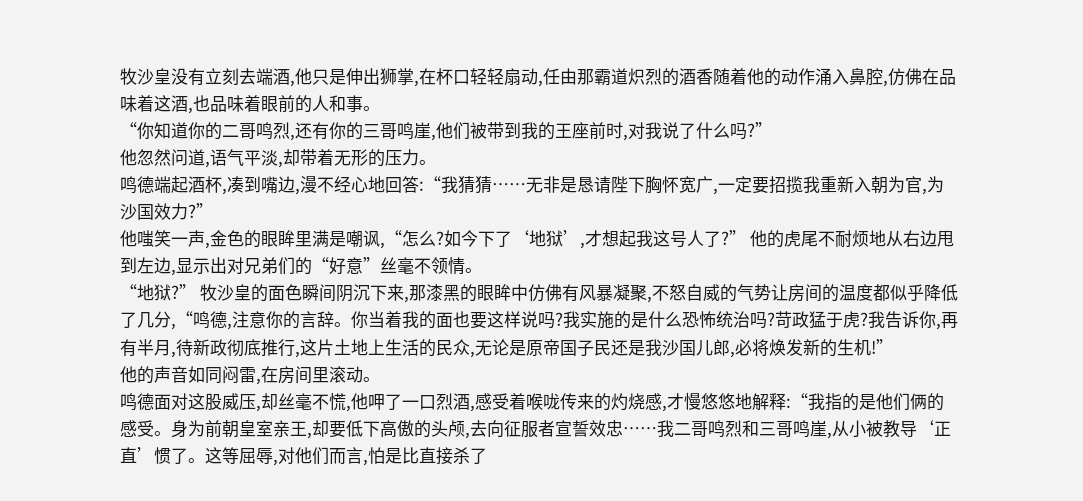牧沙皇没有立刻去端酒,他只是伸出狮掌,在杯口轻轻扇动,任由那霸道炽烈的酒香随着他的动作涌入鼻腔,仿佛在品味着这酒,也品味着眼前的人和事。
“你知道你的二哥鸣烈,还有你的三哥鸣崖,他们被带到我的王座前时,对我说了什么吗?”
他忽然问道,语气平淡,却带着无形的压力。
鸣德端起酒杯,凑到嘴边,漫不经心地回答:“我猜猜……无非是恳请陛下胸怀宽广,一定要招揽我重新入朝为官,为沙国效力?”
他嗤笑一声,金色的眼眸里满是嘲讽,“怎么?如今下了‘地狱’,才想起我这号人了?” 他的虎尾不耐烦地从右边甩到左边,显示出对兄弟们的“好意”丝毫不领情。
“地狱?” 牧沙皇的面色瞬间阴沉下来,那漆黑的眼眸中仿佛有风暴凝聚,不怒自威的气势让房间的温度都似乎降低了几分,“鸣德,注意你的言辞。你当着我的面也要这样说吗?我实施的是什么恐怖统治吗?苛政猛于虎?我告诉你,再有半月,待新政彻底推行,这片土地上生活的民众,无论是原帝国子民还是我沙国儿郎,必将焕发新的生机!”
他的声音如同闷雷,在房间里滚动。
鸣德面对这股威压,却丝毫不慌,他呷了一口烈酒,感受着喉咙传来的灼烧感,才慢悠悠地解释:“我指的是他们俩的感受。身为前朝皇室亲王,却要低下高傲的头颅,去向征服者宣誓效忠……我二哥鸣烈和三哥鸣崖,从小被教导‘正直’惯了。这等屈辱,对他们而言,怕是比直接杀了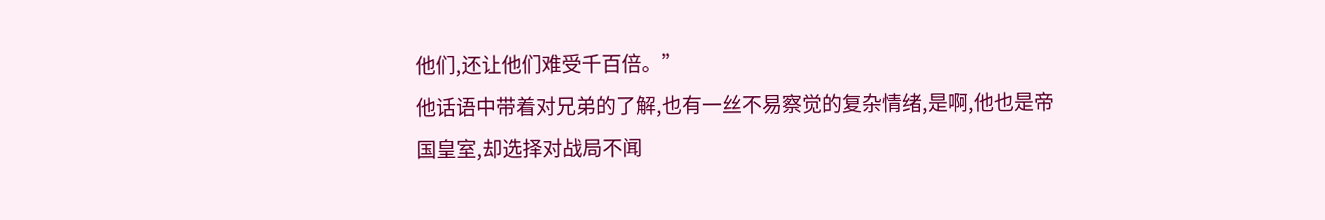他们,还让他们难受千百倍。”
他话语中带着对兄弟的了解,也有一丝不易察觉的复杂情绪,是啊,他也是帝国皇室,却选择对战局不闻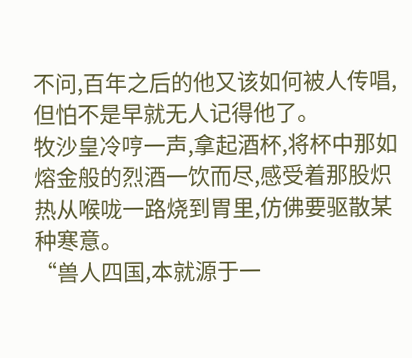不问,百年之后的他又该如何被人传唱,但怕不是早就无人记得他了。
牧沙皇冷哼一声,拿起酒杯,将杯中那如熔金般的烈酒一饮而尽,感受着那股炽热从喉咙一路烧到胃里,仿佛要驱散某种寒意。
“兽人四国,本就源于一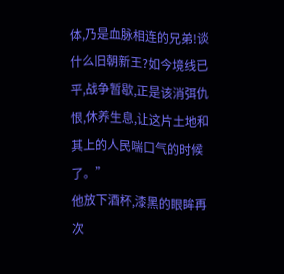体,乃是血脉相连的兄弟!谈什么旧朝新王?如今境线已平,战争暂歇,正是该消弭仇恨,休养生息,让这片土地和其上的人民喘口气的时候了。”
他放下酒杯,漆黑的眼眸再次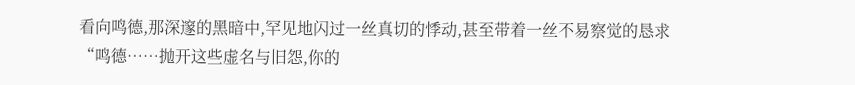看向鸣德,那深邃的黑暗中,罕见地闪过一丝真切的悸动,甚至带着一丝不易察觉的恳求
“鸣德……抛开这些虚名与旧怨,你的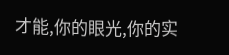才能,你的眼光,你的实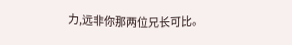力,远非你那两位兄长可比。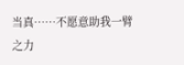当真……不愿意助我一臂之力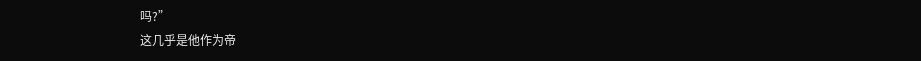吗?”
这几乎是他作为帝